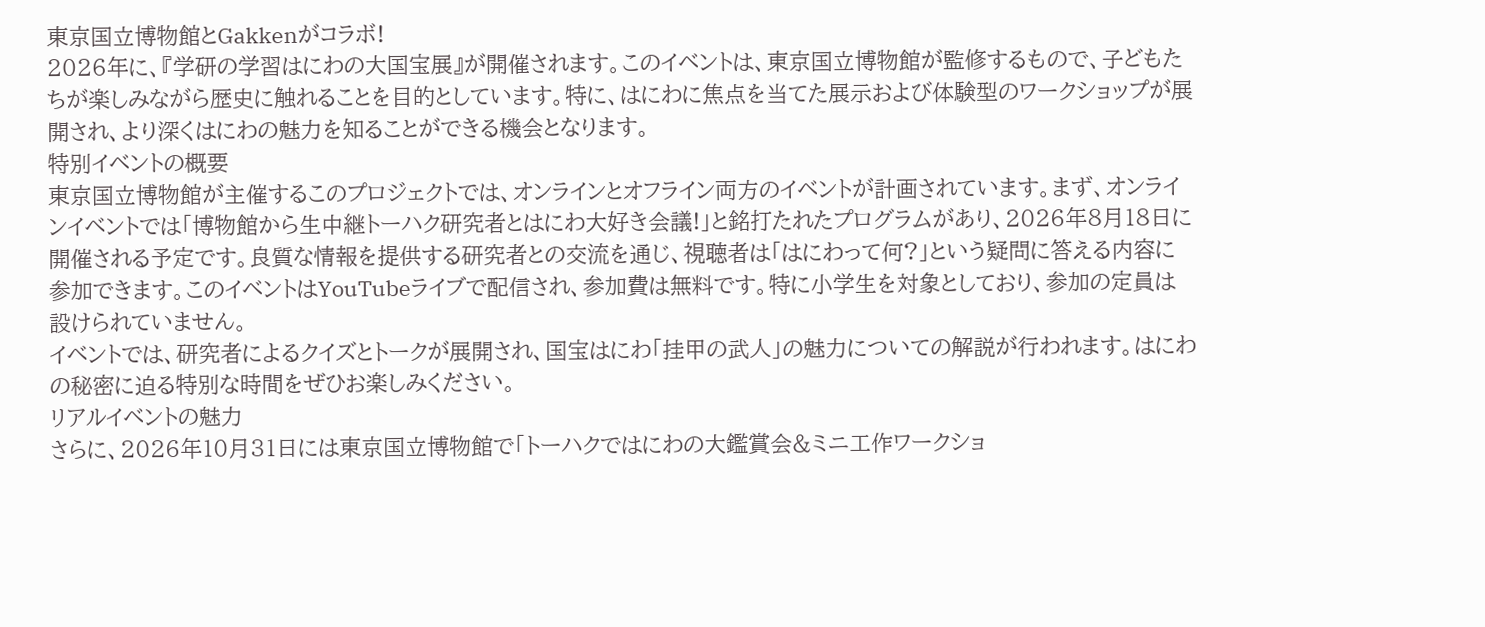東京国立博物館とGakkenがコラボ!
2026年に、『学研の学習はにわの大国宝展』が開催されます。このイベントは、東京国立博物館が監修するもので、子どもたちが楽しみながら歴史に触れることを目的としています。特に、はにわに焦点を当てた展示および体験型のワークショップが展開され、より深くはにわの魅力を知ることができる機会となります。
特別イベントの概要
東京国立博物館が主催するこのプロジェクトでは、オンラインとオフライン両方のイベントが計画されています。まず、オンラインイベントでは「博物館から生中継トーハク研究者とはにわ大好き会議!」と銘打たれたプログラムがあり、2026年8月18日に開催される予定です。良質な情報を提供する研究者との交流を通じ、視聴者は「はにわって何?」という疑問に答える内容に参加できます。このイベントはYouTubeライブで配信され、参加費は無料です。特に小学生を対象としており、参加の定員は設けられていません。
イベントでは、研究者によるクイズとトークが展開され、国宝はにわ「挂甲の武人」の魅力についての解説が行われます。はにわの秘密に迫る特別な時間をぜひお楽しみください。
リアルイベントの魅力
さらに、2026年10月31日には東京国立博物館で「トーハクではにわの大鑑賞会&ミニ工作ワークショ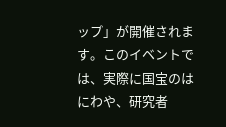ップ」が開催されます。このイベントでは、実際に国宝のはにわや、研究者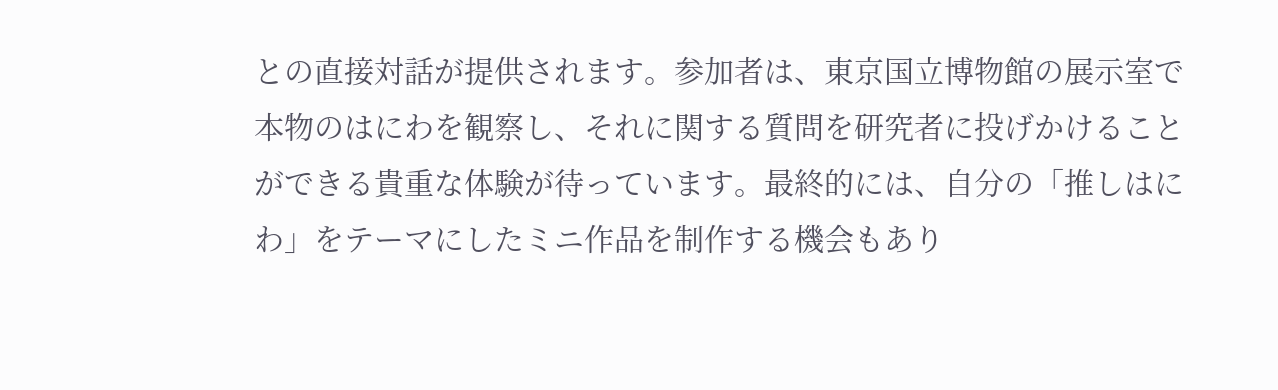との直接対話が提供されます。参加者は、東京国立博物館の展示室で本物のはにわを観察し、それに関する質問を研究者に投げかけることができる貴重な体験が待っています。最終的には、自分の「推しはにわ」をテーマにしたミニ作品を制作する機会もあり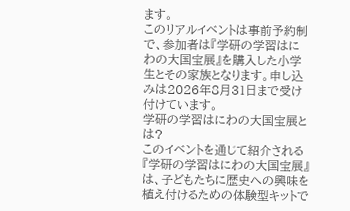ます。
このリアルイベントは事前予約制で、参加者は『学研の学習はにわの大国宝展』を購入した小学生とその家族となります。申し込みは2026年8月31日まで受け付けています。
学研の学習はにわの大国宝展とは?
このイベントを通じて紹介される『学研の学習はにわの大国宝展』は、子どもたちに歴史への興味を植え付けるための体験型キットで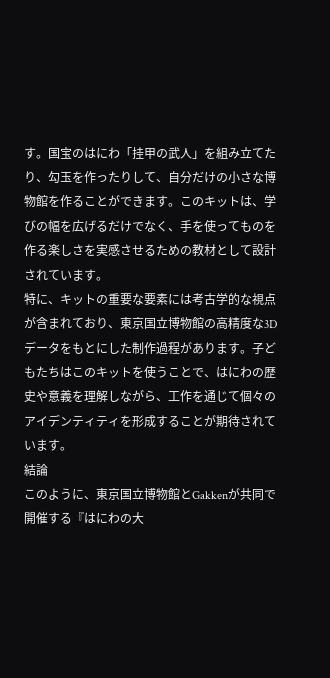す。国宝のはにわ「挂甲の武人」を組み立てたり、勾玉を作ったりして、自分だけの小さな博物館を作ることができます。このキットは、学びの幅を広げるだけでなく、手を使ってものを作る楽しさを実感させるための教材として設計されています。
特に、キットの重要な要素には考古学的な視点が含まれており、東京国立博物館の高精度な3Dデータをもとにした制作過程があります。子どもたちはこのキットを使うことで、はにわの歴史や意義を理解しながら、工作を通じて個々のアイデンティティを形成することが期待されています。
結論
このように、東京国立博物館とGakkenが共同で開催する『はにわの大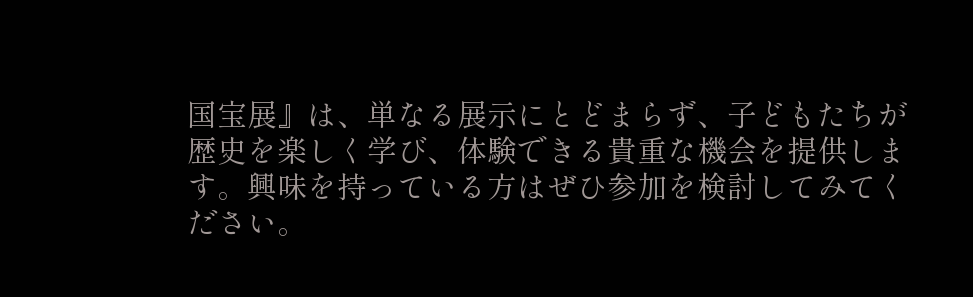国宝展』は、単なる展示にとどまらず、子どもたちが歴史を楽しく学び、体験できる貴重な機会を提供します。興味を持っている方はぜひ参加を検討してみてください。